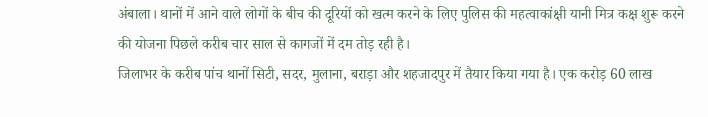अंबाला। थानों में आने वाले लोगों के बीच की दूरियों को खत्म करने के लिए पुलिस की महत्वाकांक्षी यानी मित्र कक्ष शुरू करने की योजना पिछले करीब चार साल से कागजों में दम तोड़ रही है।
जिलाभर के करीब पांच थानों सिटी, सदर, मुलाना, बराड़ा और शहजादपुर में तैयार किया गया है। एक करोड़ 60 लाख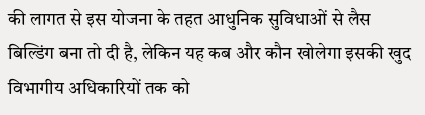की लागत से इस योजना के तहत आधुनिक सुविधाओं से लैस बिल्डिंग बना तो दी है, लेकिन यह कब और कौन खोलेगा इसकी खुद विभागीय अधिकारियों तक को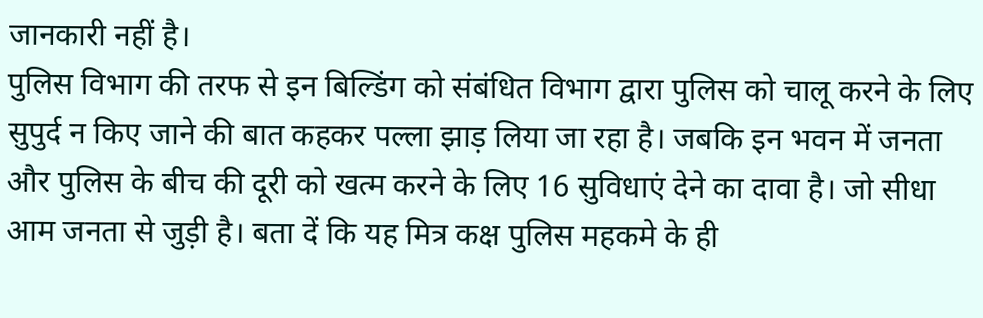जानकारी नहीं है।
पुलिस विभाग की तरफ से इन बिल्डिंग को संबंधित विभाग द्वारा पुलिस को चालू करने के लिए सुपुर्द न किए जाने की बात कहकर पल्ला झाड़ लिया जा रहा है। जबकि इन भवन में जनता और पुलिस के बीच की दूरी को खत्म करने के लिए 16 सुविधाएं देने का दावा है। जो सीधा आम जनता से जुड़ी है। बता दें कि यह मित्र कक्ष पुलिस महकमे के ही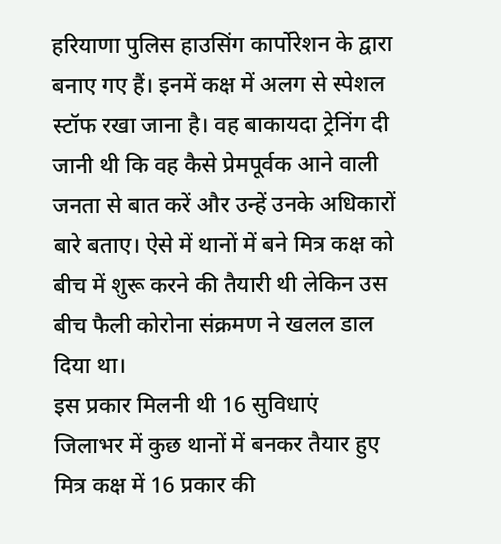हरियाणा पुलिस हाउसिंग कार्पोरेशन के द्वारा बनाए गए हैं। इनमें कक्ष में अलग से स्पेशल स्टॉफ रखा जाना है। वह बाकायदा ट्रेनिंग दी जानी थी कि वह कैसे प्रेमपूर्वक आने वाली जनता से बात करें और उन्हें उनके अधिकारों बारे बताए। ऐसे में थानों में बने मित्र कक्ष को बीच में शुरू करने की तैयारी थी लेकिन उस बीच फैली कोरोना संक्रमण ने खलल डाल दिया था।
इस प्रकार मिलनी थी 16 सुविधाएं
जिलाभर में कुछ थानों में बनकर तैयार हुए मित्र कक्ष में 16 प्रकार की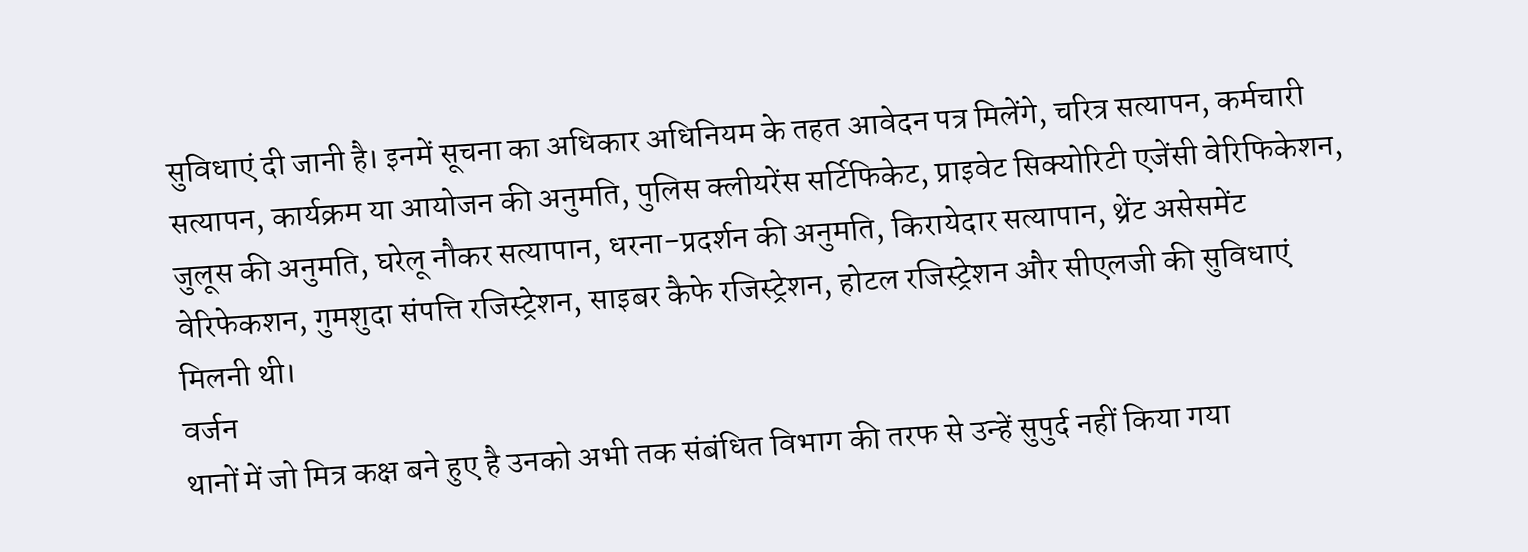सुविधाएं दी जानी है। इनमें सूचना का अधिकार अधिनियम के तहत आवेदन पत्र मिलेंगे, चरित्र सत्यापन, कर्मचारी सत्यापन, कार्यक्रम या आयोजन की अनुमति, पुलिस क्लीयरेंस सर्टिफिकेट, प्राइवेट सिक्योरिटी एजेंसी वेरिफिकेशन, जुलूस की अनुमति, घरेलू नौकर सत्यापान, धरना-प्रदर्शन की अनुमति, किरायेदार सत्यापान, थ्रेंट असेसमेंट वेरिफेकशन, गुमशुदा संपत्ति रजिस्ट्रेशन, साइबर कैफे रजिस्ट्रेशन, होटल रजिस्ट्रेशन और सीएलजी की सुविधाएं मिलनी थी।
वर्जन
थानों में जो मित्र कक्ष बने हुए है उनको अभी तक संबंधित विभाग की तरफ से उन्हें सुपुर्द नहीं किया गया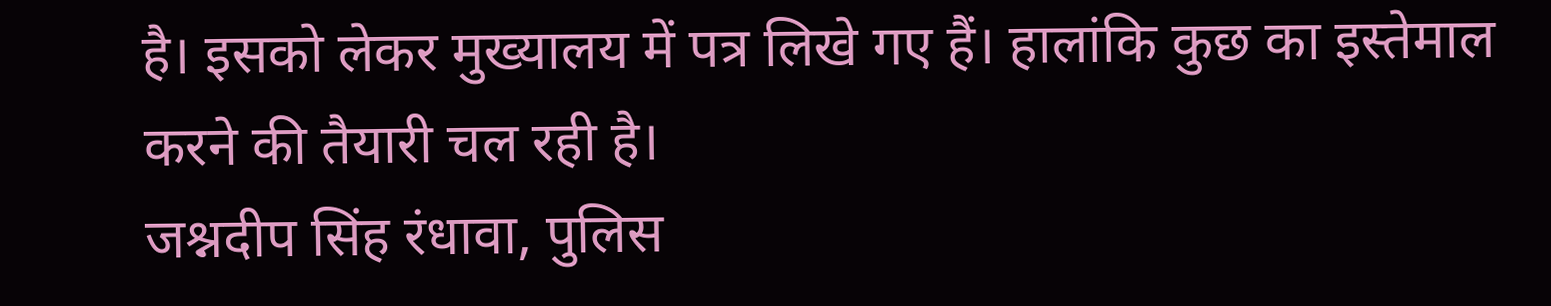है। इसको लेकर मुख्यालय में पत्र लिखे गए हैं। हालांकि कुछ का इस्तेमाल करने की तैयारी चल रही है।
जश्नदीप सिंह रंधावा, पुलिस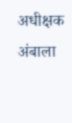अधीक्षक अंबाला